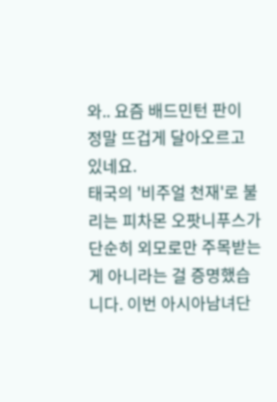와.. 요즘 배드민턴 판이 정말 뜨겁게 달아오르고 있네요.
태국의 '비주얼 천재'로 불리는 피차몬 오팟니푸스가 단순히 외모로만 주목받는 게 아니라는 걸 증명했습니다. 이번 아시아남녀단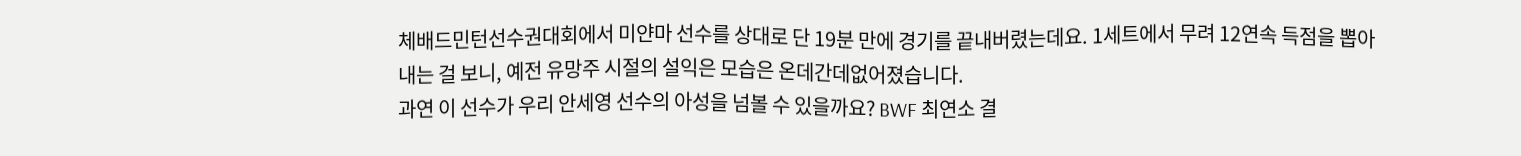체배드민턴선수권대회에서 미얀마 선수를 상대로 단 19분 만에 경기를 끝내버렸는데요. 1세트에서 무려 12연속 득점을 뽑아내는 걸 보니, 예전 유망주 시절의 설익은 모습은 온데간데없어졌습니다.
과연 이 선수가 우리 안세영 선수의 아성을 넘볼 수 있을까요? BWF 최연소 결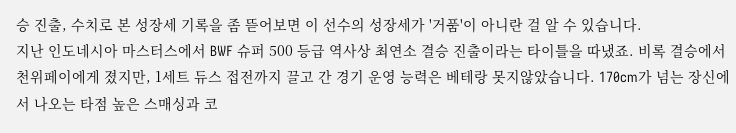승 진출, 수치로 본 성장세 기록을 좀 뜯어보면 이 선수의 성장세가 '거품'이 아니란 걸 알 수 있습니다.
지난 인도네시아 마스터스에서 BWF 슈퍼 500 등급 역사상 최연소 결승 진출이라는 타이틀을 따냈죠. 비록 결승에서 천위페이에게 졌지만, 1세트 듀스 접전까지 끌고 간 경기 운영 능력은 베테랑 못지않았습니다. 170cm가 넘는 장신에서 나오는 타점 높은 스매싱과 코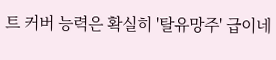트 커버 능력은 확실히 '탈유망주' 급이네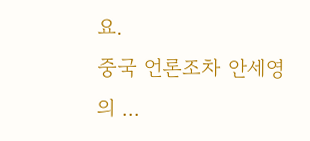요.
중국 언론조차 안세영의 ...